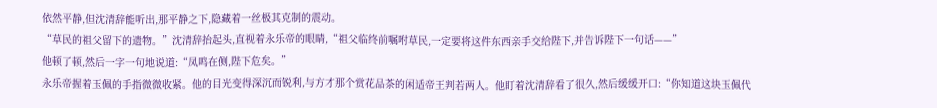依然平静,但沈清辞能听出,那平静之下,隐藏着一丝极其克制的震动。
“草民的祖父留下的遗物。”沈清辞抬起头,直视着永乐帝的眼睛,“祖父临终前嘱咐草民,一定要将这件东西亲手交给陛下,并告诉陛下一句话——”
他顿了顿,然后一字一句地说道:“凤鸣在侧,陛下危矣。”
永乐帝握着玉佩的手指微微收紧。他的目光变得深沉而锐利,与方才那个赏花品茶的闲适帝王判若两人。他盯着沈清辞看了很久,然后缓缓开口:“你知道这块玉佩代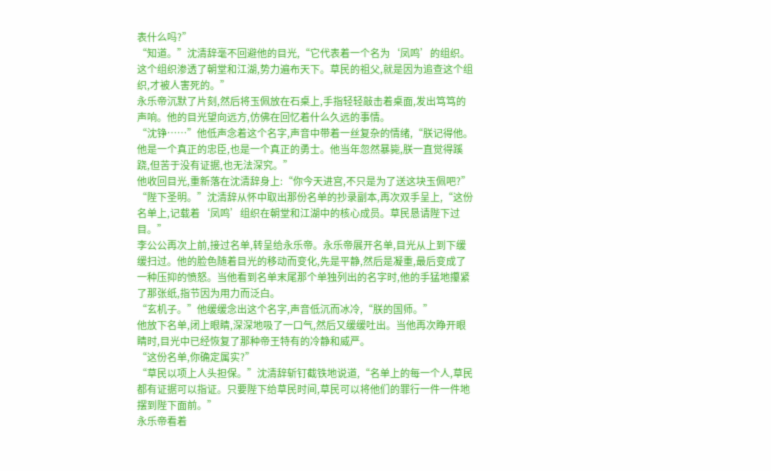表什么吗?”
“知道。”沈清辞毫不回避他的目光,“它代表着一个名为‘凤鸣’的组织。这个组织渗透了朝堂和江湖,势力遍布天下。草民的祖父,就是因为追查这个组织,才被人害死的。”
永乐帝沉默了片刻,然后将玉佩放在石桌上,手指轻轻敲击着桌面,发出笃笃的声响。他的目光望向远方,仿佛在回忆着什么久远的事情。
“沈铮……”他低声念着这个名字,声音中带着一丝复杂的情绪,“朕记得他。他是一个真正的忠臣,也是一个真正的勇士。他当年忽然暴毙,朕一直觉得蹊跷,但苦于没有证据,也无法深究。”
他收回目光,重新落在沈清辞身上:“你今天进宫,不只是为了送这块玉佩吧?”
“陛下圣明。”沈清辞从怀中取出那份名单的抄录副本,再次双手呈上,“这份名单上,记载着‘凤鸣’组织在朝堂和江湖中的核心成员。草民恳请陛下过目。”
李公公再次上前,接过名单,转呈给永乐帝。永乐帝展开名单,目光从上到下缓缓扫过。他的脸色随着目光的移动而变化,先是平静,然后是凝重,最后变成了一种压抑的愤怒。当他看到名单末尾那个单独列出的名字时,他的手猛地攥紧了那张纸,指节因为用力而泛白。
“玄机子。”他缓缓念出这个名字,声音低沉而冰冷,“朕的国师。”
他放下名单,闭上眼睛,深深地吸了一口气,然后又缓缓吐出。当他再次睁开眼睛时,目光中已经恢复了那种帝王特有的冷静和威严。
“这份名单,你确定属实?”
“草民以项上人头担保。”沈清辞斩钉截铁地说道,“名单上的每一个人,草民都有证据可以指证。只要陛下给草民时间,草民可以将他们的罪行一件一件地摆到陛下面前。”
永乐帝看着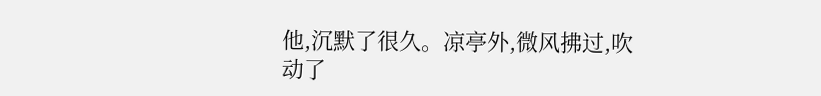他,沉默了很久。凉亭外,微风拂过,吹动了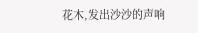花木,发出沙沙的声响